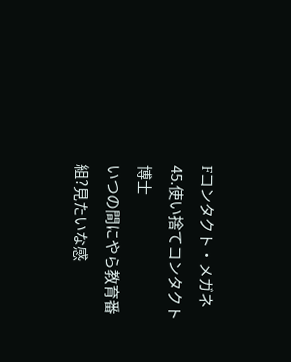Fコンタクト・メガネ
45.使い捨てコンタクト博士
いつの間にやら教育番組?見たいな感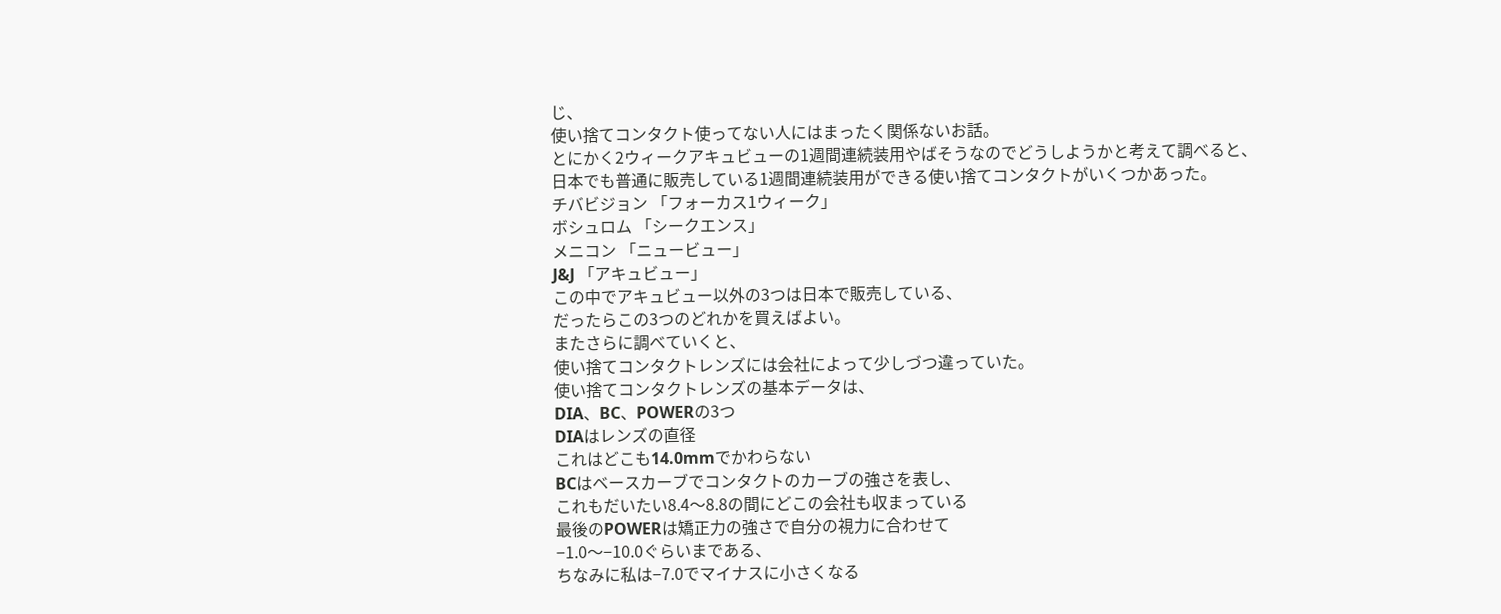じ、
使い捨てコンタクト使ってない人にはまったく関係ないお話。
とにかく2ウィークアキュビューの1週間連続装用やばそうなのでどうしようかと考えて調べると、
日本でも普通に販売している1週間連続装用ができる使い捨てコンタクトがいくつかあった。
チバビジョン 「フォーカス1ウィーク」
ボシュロム 「シークエンス」
メニコン 「ニュービュー」
J&J 「アキュビュー」
この中でアキュビュー以外の3つは日本で販売している、
だったらこの3つのどれかを買えばよい。
またさらに調べていくと、
使い捨てコンタクトレンズには会社によって少しづつ違っていた。
使い捨てコンタクトレンズの基本データは、
DIA、BC、POWERの3つ
DIAはレンズの直径
これはどこも14.0mmでかわらない
BCはベースカーブでコンタクトのカーブの強さを表し、
これもだいたい8.4〜8.8の間にどこの会社も収まっている
最後のPOWERは矯正力の強さで自分の視力に合わせて
−1.0〜−10.0ぐらいまである、
ちなみに私は−7.0でマイナスに小さくなる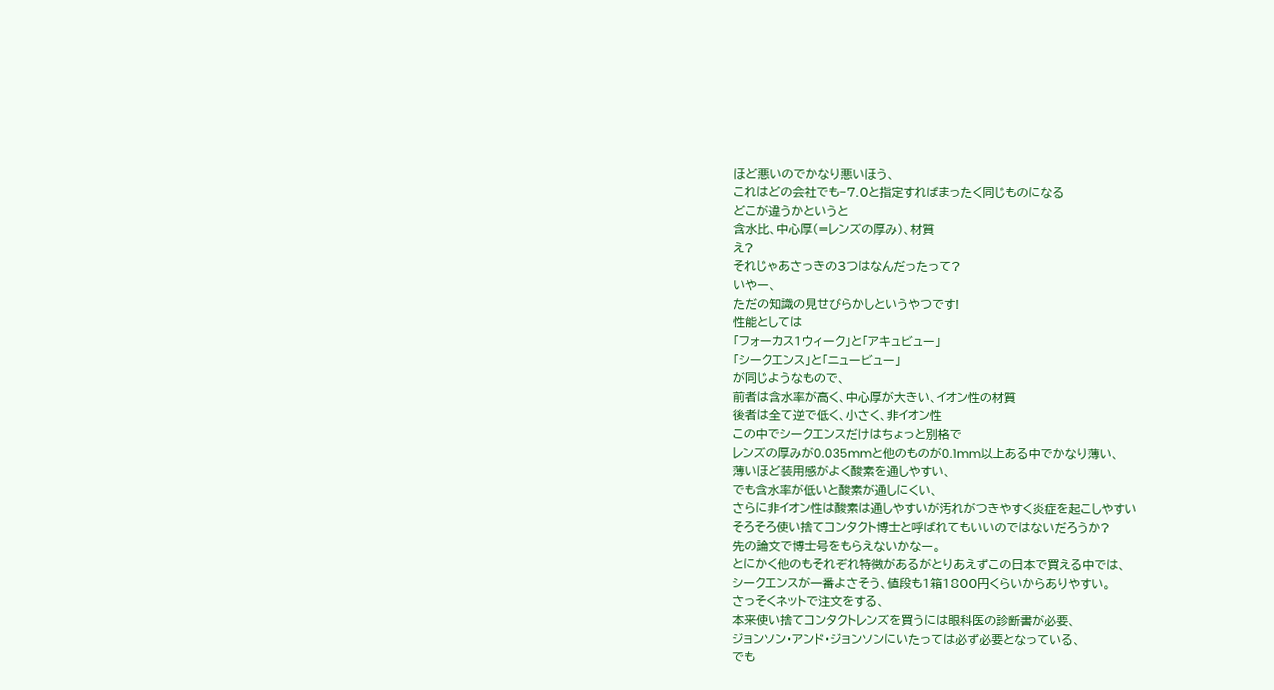ほど悪いのでかなり悪いほう、
これはどの会社でも−7.0と指定すればまったく同じものになる
どこが違うかというと
含水比、中心厚(=レンズの厚み)、材質
え?
それじゃあさっきの3つはなんだったって?
いやー、
ただの知識の見せびらかしというやつです!
性能としては
「フォーカス1ウィーク」と「アキュビュー」
「シークエンス」と「ニュービュー」
が同じようなもので、
前者は含水率が高く、中心厚が大きい、イオン性の材質
後者は全て逆で低く、小さく、非イオン性
この中でシークエンスだけはちょっと別格で
レンズの厚みが0.035mmと他のものが0.1mm以上ある中でかなり薄い、
薄いほど装用感がよく酸素を通しやすい、
でも含水率が低いと酸素が通しにくい、
さらに非イオン性は酸素は通しやすいが汚れがつきやすく炎症を起こしやすい
そろそろ使い捨てコンタクト博士と呼ばれてもいいのではないだろうか?
先の論文で博士号をもらえないかなー。
とにかく他のもそれぞれ特徴があるがとりあえずこの日本で買える中では、
シークエンスが一番よさそう、値段も1箱1800円くらいからありやすい。
さっそくネットで注文をする、
本来使い捨てコンタクトレンズを買うには眼科医の診断書が必要、
ジョンソン・アンド・ジョンソンにいたっては必ず必要となっている、
でも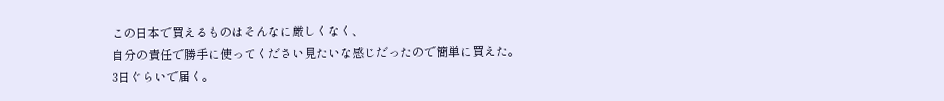この日本で買えるものはそんなに厳しくなく、
自分の責任で勝手に使ってください見たいな感じだったので簡単に買えた。
3日ぐらいで届く。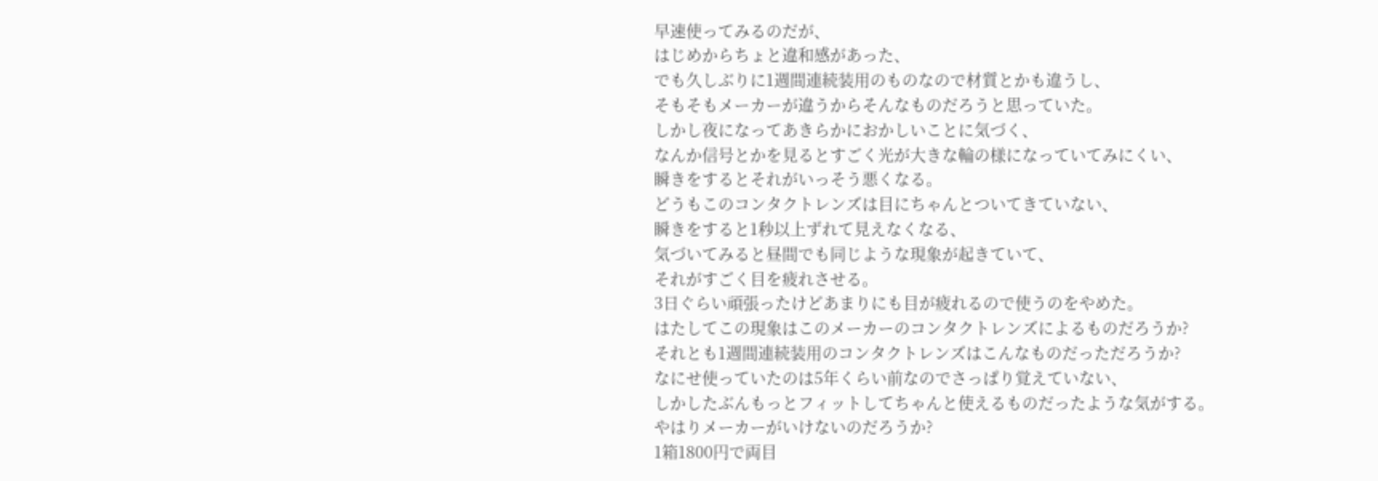早速使ってみるのだが、
はじめからちょと違和感があった、
でも久しぶりに1週間連続装用のものなので材質とかも違うし、
そもそもメーカーが違うからそんなものだろうと思っていた。
しかし夜になってあきらかにおかしいことに気づく、
なんか信号とかを見るとすごく光が大きな輪の様になっていてみにくい、
瞬きをするとそれがいっそう悪くなる。
どうもこのコンタクトレンズは目にちゃんとついてきていない、
瞬きをすると1秒以上ずれて見えなくなる、
気づいてみると昼間でも同じような現象が起きていて、
それがすごく目を疲れさせる。
3日ぐらい頑張ったけどあまりにも目が疲れるので使うのをやめた。
はたしてこの現象はこのメーカーのコンタクトレンズによるものだろうか?
それとも1週間連続装用のコンタクトレンズはこんなものだっただろうか?
なにせ使っていたのは5年くらい前なのでさっぱり覚えていない、
しかしたぶんもっとフィットしてちゃんと使えるものだったような気がする。
やはりメーカーがいけないのだろうか?
1箱1800円で両目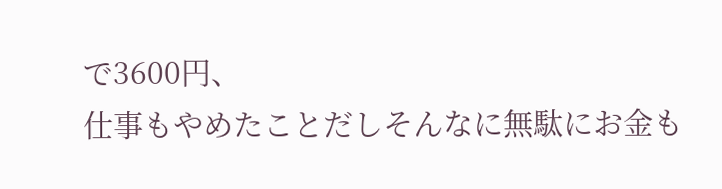で3600円、
仕事もやめたことだしそんなに無駄にお金も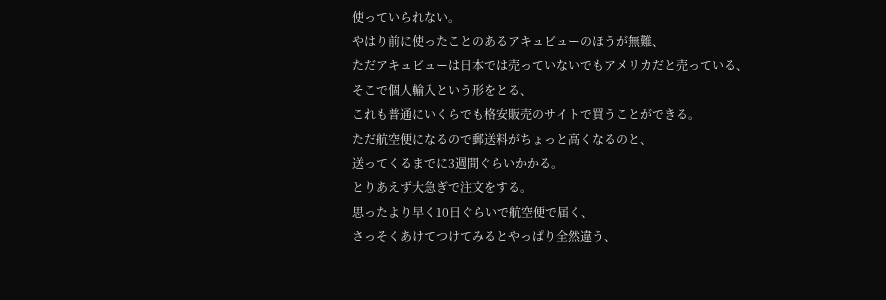使っていられない。
やはり前に使ったことのあるアキュビューのほうが無難、
ただアキュビューは日本では売っていないでもアメリカだと売っている、
そこで個人輸入という形をとる、
これも普通にいくらでも格安販売のサイトで買うことができる。
ただ航空便になるので郵送料がちょっと高くなるのと、
送ってくるまでに3週間ぐらいかかる。
とりあえず大急ぎで注文をする。
思ったより早く10日ぐらいで航空便で届く、
さっそくあけてつけてみるとやっぱり全然違う、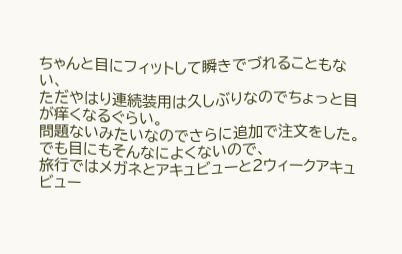ちゃんと目にフィットして瞬きでづれることもない、
ただやはり連続装用は久しぶりなのでちょっと目が痒くなるぐらい。
問題ないみたいなのでさらに追加で注文をした。
でも目にもそんなによくないので、
旅行ではメガネとアキュビューと2ウィークアキュビュー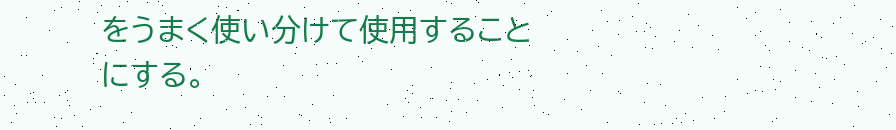をうまく使い分けて使用することにする。